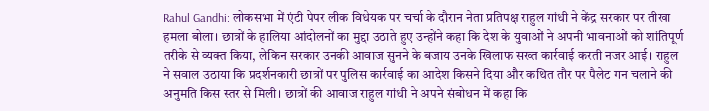Rahul Gandhi: लोकसभा में एंटी पेपर लीक विधेयक पर चर्चा के दौरान नेता प्रतिपक्ष राहुल गांधी ने केंद्र सरकार पर तीखा हमला बोला। छात्रों के हालिया आंदोलनों का मुद्दा उठाते हुए उन्होंने कहा कि देश के युवाओं ने अपनी भावनाओं को शांतिपूर्ण तरीके से व्यक्त किया, लेकिन सरकार उनकी आवाज सुनने के बजाय उनके खिलाफ सख्त कार्रवाई करती नजर आई। राहुल ने सवाल उठाया कि प्रदर्शनकारी छात्रों पर पुलिस कार्रवाई का आदेश किसने दिया और कथित तौर पर पैलेट गन चलाने की अनुमति किस स्तर से मिली। छात्रों की आवाज राहुल गांधी ने अपने संबोधन में कहा कि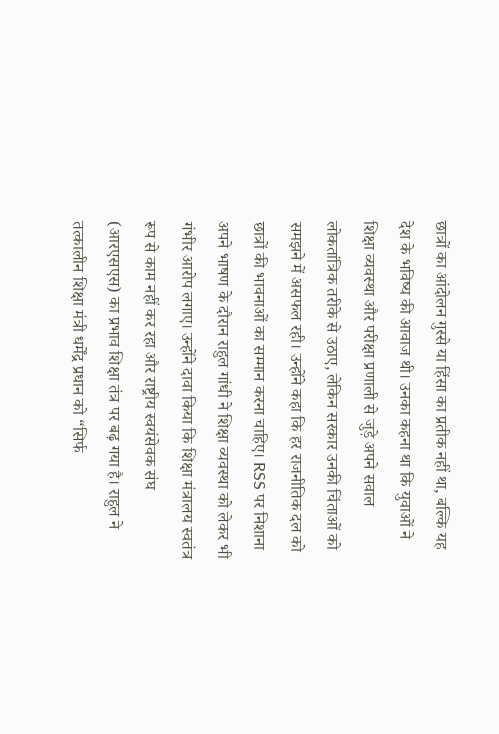छात्रों का आंदोलन गुस्से या हिंसा का प्रतीक नहीं था, बल्कि यह देश के भविष्य की आवाज थी। उनका कहना था कि युवाओं ने शिक्षा व्यवस्था और परीक्षा प्रणाली से जुड़े अपने सवाल लोकतांत्रिक तरीके से उठाए, लेकिन सरकार उनकी चिंताओं को समझने में असफल रही। उन्होंने कहा कि हर राजनीतिक दल को छात्रों की भावनाओं का सम्मान करना चाहिए। RSS पर निशाना अपने भाषण के दौरान राहुल गांधी ने शिक्षा व्यवस्था को लेकर भी गंभीर आरोप लगाए। उन्होंने दावा किया कि शिक्षा मंत्रालय स्वतंत्र रूप से काम नहीं कर रहा और राष्ट्रीय स्वयंसेवक संघ (आरएसएस) का प्रभाव शिक्षा तंत्र पर बढ़ गया है। राहुल ने तत्कालीन शिक्षा मंत्री धर्मेंद्र प्रधान को “सिर्फ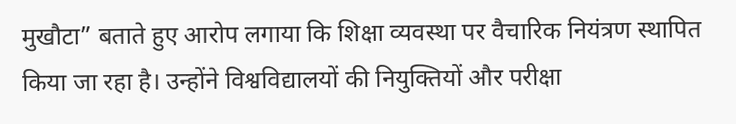मुखौटा” बताते हुए आरोप लगाया कि शिक्षा व्यवस्था पर वैचारिक नियंत्रण स्थापित किया जा रहा है। उन्होंने विश्वविद्यालयों की नियुक्तियों और परीक्षा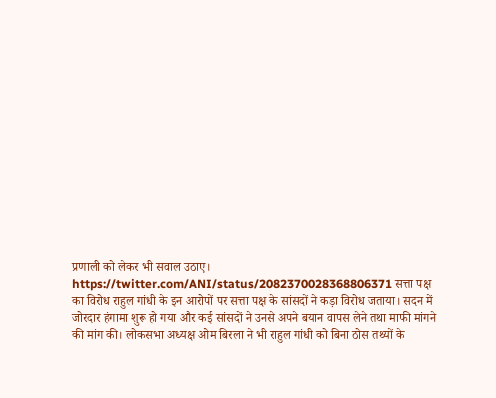प्रणाली को लेकर भी सवाल उठाए। https://twitter.com/ANI/status/2082370028368806371 सत्ता पक्ष का विरोध राहुल गांधी के इन आरोपों पर सत्ता पक्ष के सांसदों ने कड़ा विरोध जताया। सदन में जोरदार हंगामा शुरू हो गया और कई सांसदों ने उनसे अपने बयान वापस लेने तथा माफी मांगने की मांग की। लोकसभा अध्यक्ष ओम बिरला ने भी राहुल गांधी को बिना ठोस तथ्यों के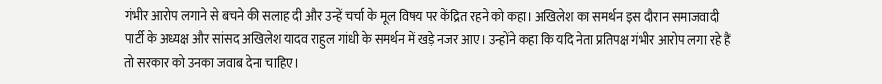गंभीर आरोप लगाने से बचने की सलाह दी और उन्हें चर्चा के मूल विषय पर केंद्रित रहने को कहा। अखिलेश का समर्थन इस दौरान समाजवादी पार्टी के अध्यक्ष और सांसद अखिलेश यादव राहुल गांधी के समर्थन में खड़े नजर आए। उन्होंने कहा कि यदि नेता प्रतिपक्ष गंभीर आरोप लगा रहे हैं तो सरकार को उनका जवाब देना चाहिए।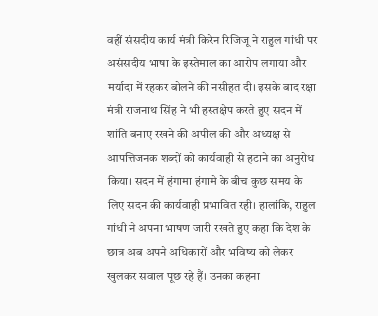वहीं संसदीय कार्य मंत्री किरेन रिजिजू ने राहुल गांधी पर असंसदीय भाषा के इस्तेमाल का आरोप लगाया और मर्यादा में रहकर बोलने की नसीहत दी। इसके बाद रक्षा मंत्री राजनाथ सिंह ने भी हस्तक्षेप करते हुए सदन में शांति बनाए रखने की अपील की और अध्यक्ष से आपत्तिजनक शब्दों को कार्यवाही से हटाने का अनुरोध किया। सदन में हंगामा हंगामे के बीच कुछ समय के लिए सदन की कार्यवाही प्रभावित रही। हालांकि, राहुल गांधी ने अपना भाषण जारी रखते हुए कहा कि देश के छात्र अब अपने अधिकारों और भविष्य को लेकर खुलकर सवाल पूछ रहे हैं। उनका कहना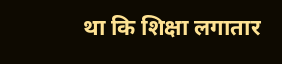था कि शिक्षा लगातार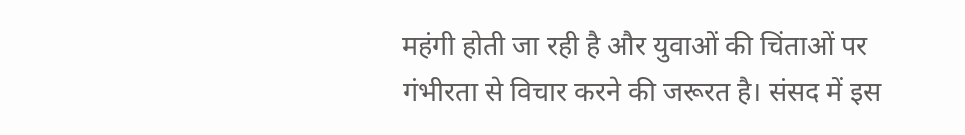महंगी होती जा रही है और युवाओं की चिंताओं पर गंभीरता से विचार करने की जरूरत है। संसद में इस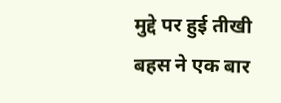मुद्दे पर हुई तीखी बहस ने एक बार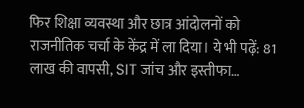फिर शिक्षा व्यवस्था और छात्र आंदोलनों को राजनीतिक चर्चा के केंद्र में ला दिया। ये भी पढ़ें: 81 लाख की वापसी, SIT जांच और इस्तीफा…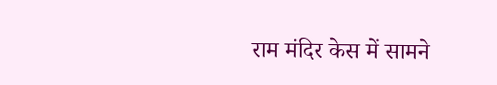राम मंदिर केस में सामने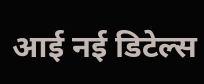आई नई डिटेल्स